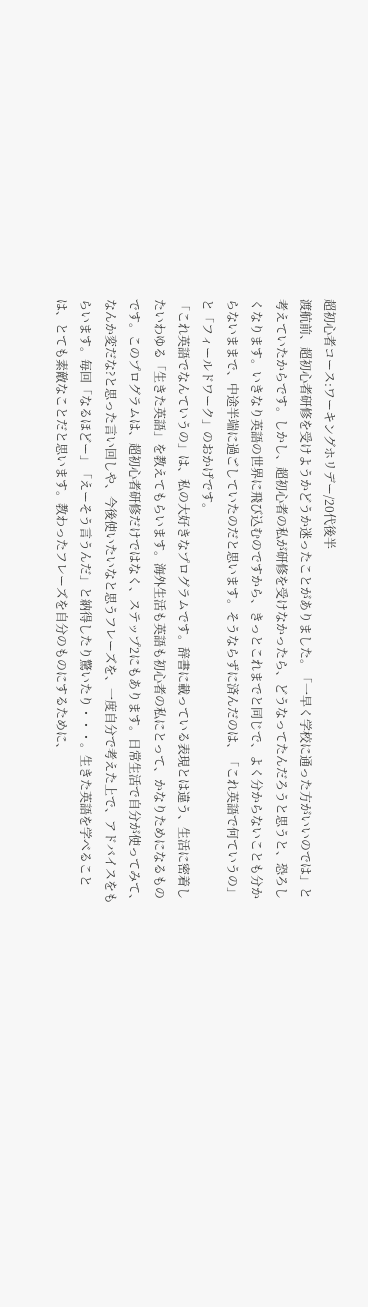超初心者コース:ワーキングホリデー/20代後半
渡航前、超初心者研修を受けようかどうか迷ったことがありました。「一早く学校に通った方がいいのでは」と考えていたからです。しかし、超初心者の私が研修を受けなかったら、どうなってたんだろうと思うと、恐ろしくなります。いきなり英語の世界に飛び込むのですから、きっとこれまでと同じで、よく分からないことも分からないままで、中途半端に過ごしていたのだと思います。そうならずに済んだのは、「これ英語で何ていうの」と「フィールドワーク」のおかげです。
「これ英語でなんていうの」は、私の大好きなプログラムです。辞書に載っている表現とは違う、生活に密着したいわゆる「生きた英語」を教えてもらいます。海外生活も英語も初心者の私にとって、かなりためになるものです。このプログラムは、超初心者研修だけではなく、ステップ2にもあります。日常生活で自分が使ってみて、なんか変だな?と思った言い回しや、今後使いたいなと思うフレーズを、一度自分で考えた上で、アドバイスをもらいます。毎回「なるほどー」「えーそう言うんだ」と納得したり驚いたり・・・。生きた英語を学べることは、とても素敵なことだと思います。教わったフレーズを自分のものにするために、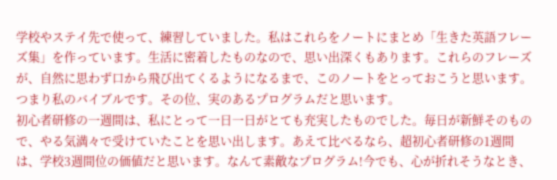学校やステイ先で使って、練習していました。私はこれらをノートにまとめ「生きた英語フレーズ集」を作っています。生活に密着したものなので、思い出深くもあります。これらのフレーズが、自然に思わず口から飛び出てくるようになるまで、このノートをとっておこうと思います。つまり私のバイブルです。その位、実のあるプログラムだと思います。
初心者研修の一週間は、私にとって一日一日がとても充実したものでした。毎日が新鮮そのもので、やる気満々で受けていたことを思い出します。あえて比べるなら、超初心者研修の1週間は、学校3週間位の価値だと思います。なんて素敵なプログラム!今でも、心が折れそうなとき、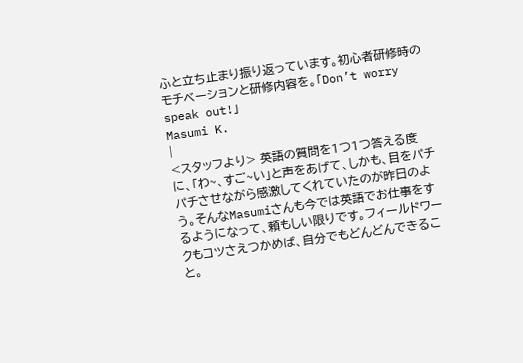ふと立ち止まり振り返っています。初心者研修時のモチベーションと研修内容を。「Don’t worry speak out!」
Masumi K.
|
<スタッフより> 英語の質問を1つ1つ答える度に、「わ~、すご~い」と声をあげて、しかも、目をパチパチさせながら感激してくれていたのが昨日のよう。そんなMasumiさんも今では英語でお仕事をするようになって、頼もしい限りです。フィールドワークもコツさえつかめば、自分でもどんどんできること。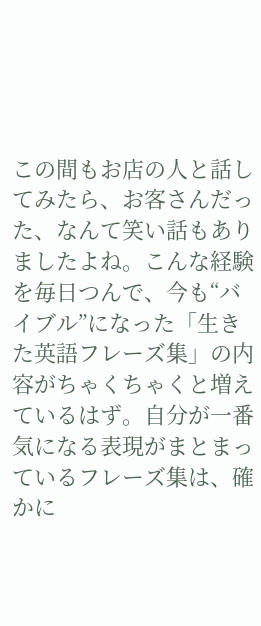この間もお店の人と話してみたら、お客さんだった、なんて笑い話もありましたよね。こんな経験を毎日つんで、今も“バイブル”になった「生きた英語フレーズ集」の内容がちゃくちゃくと増えているはず。自分が一番気になる表現がまとまっているフレーズ集は、確かに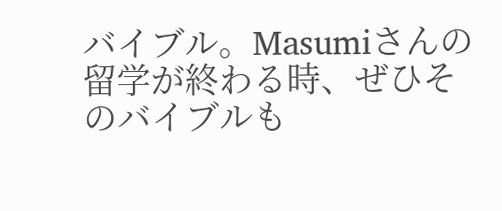バイブル。Masumiさんの留学が終わる時、ぜひそのバイブルも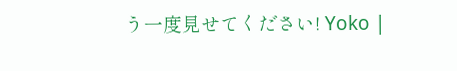う一度見せてください! Yoko |